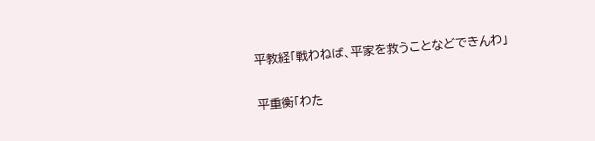平教経「戦わねば、平家を救うことなどできんわ」


平重衡「わた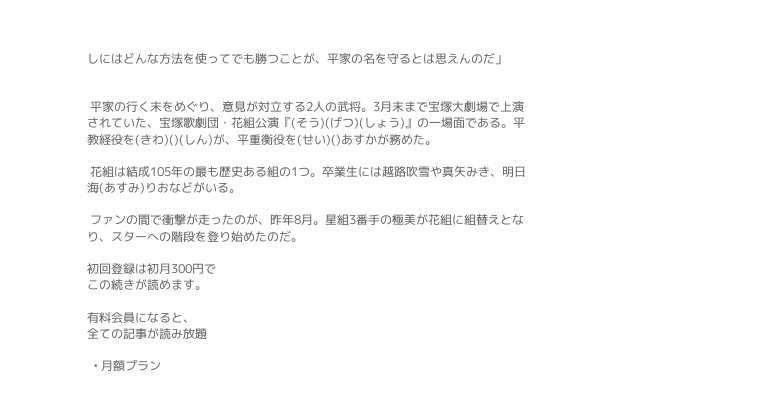しにはどんな方法を使ってでも勝つことが、平家の名を守るとは思えんのだ」


 平家の行く末をめぐり、意見が対立する2人の武将。3月末まで宝塚大劇場で上演されていた、宝塚歌劇団・花組公演『(そう)(げつ)(しょう)』の一場面である。平教経役を(きわ)()(しん)が、平重衡役を(せい)()あすかが務めた。

 花組は結成105年の最も歴史ある組の1つ。卒業生には越路吹雪や真矢みき、明日海(あすみ)りおなどがいる。

 ファンの間で衝撃が走ったのが、昨年8月。星組3番手の極美が花組に組替えとなり、スターへの階段を登り始めたのだ。

初回登録は初月300円で
この続きが読めます。

有料会員になると、
全ての記事が読み放題

  • 月額プラン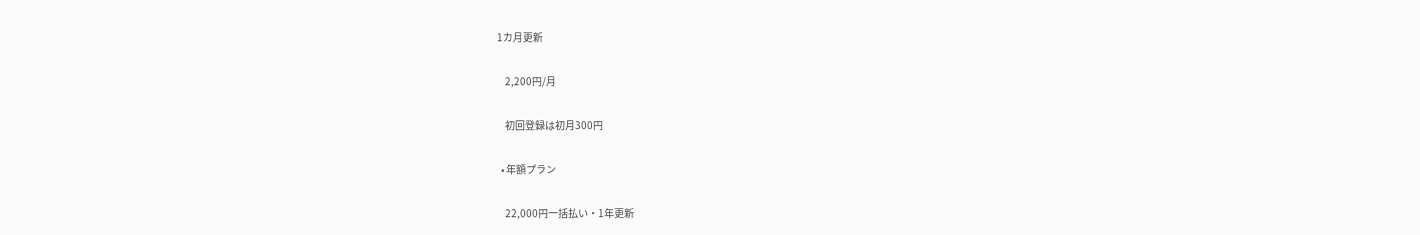1カ月更新

    2,200円/月

    初回登録は初月300円

  • 年額プラン

    22,000円一括払い・1年更新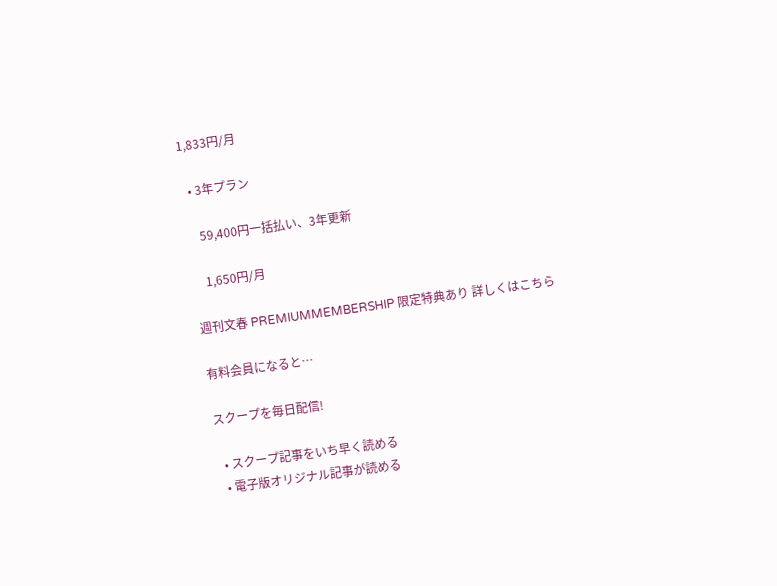1,833円/月

  • 3年プラン

    59,400円一括払い、3年更新

    1,650円/月

週刊文春 PREMIUMMEMBERSHIP 限定特典あり 詳しくはこちら

有料会員になると…

スクープを毎日配信!

  • スクープ記事をいち早く読める
  • 電子版オリジナル記事が読める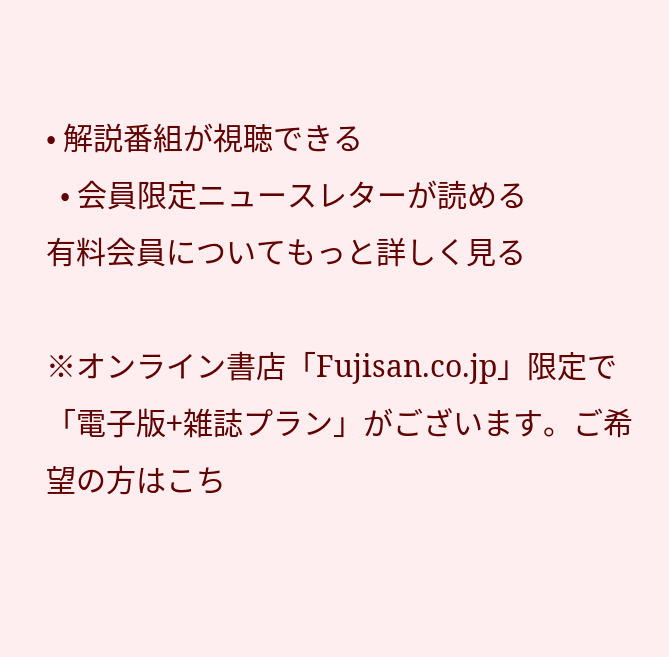• 解説番組が視聴できる
  • 会員限定ニュースレターが読める
有料会員についてもっと詳しく見る

※オンライン書店「Fujisan.co.jp」限定で「電子版+雑誌プラン」がございます。ご希望の方はこち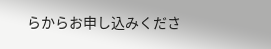らからお申し込みくださ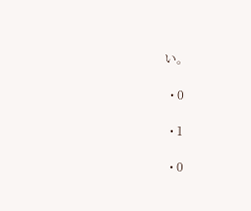い。

  • 0

  • 1

  • 0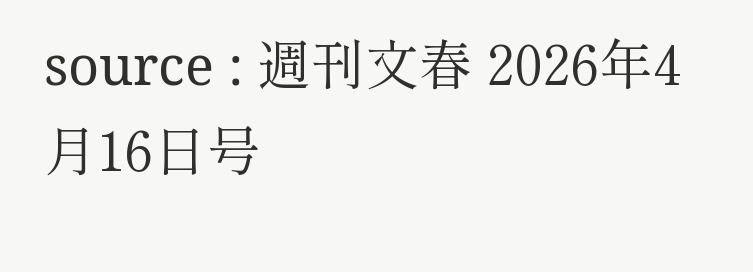source : 週刊文春 2026年4月16日号